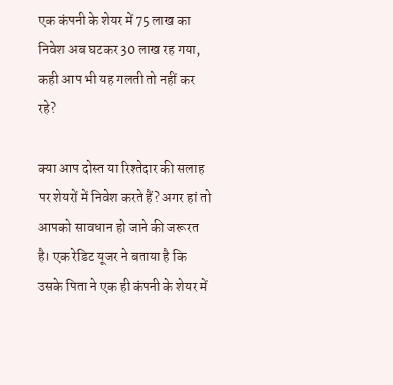एक कंपनी के शेयर में 75 लाख का निवेश अब घटकर 30 लाख रह गया, कही आप भी यह गलती तो नहीं कर रहे?

क्या आप दोस्त या रिश्तेदार की सलाह पर शेयरों में निवेश करते हैं? अगर हां तो आपको सावधान हो जाने की जरूरत है। एक रेडिट यूजर ने बताया है कि उसके पिता ने एक ही कंपनी के शेयर में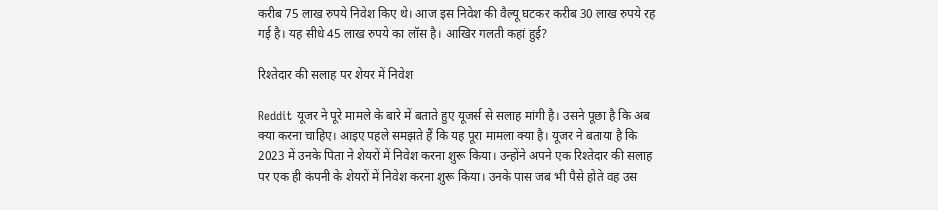करीब 75 लाख रुपये निवेश किए थे। आज इस निवेश की वैल्यू घटकर करीब 30 लाख रुपये रह गई है। यह सीधे 45 लाख रुपये का लॉस है। आखिर गलती कहां हुई?

रिश्तेदार की सलाह पर शेयर में निवेश

Reddit यूजर ने पूरे मामले के बारे में बताते हुए यूजर्स से सलाह मांगी है। उसने पूछा है कि अब क्या करना चाहिए। आइए पहले समझते हैं कि यह पूरा मामला क्या है। यूजर ने बताया है कि 2023 में उनके पिता ने शेयरों में निवेश करना शुरू किया। उन्होंने अपने एक रिश्तेदार की सलाह पर एक ही कंपनी के शेयरों में निवेश करना शुरू किया। उनके पास जब भी पैसे होते वह उस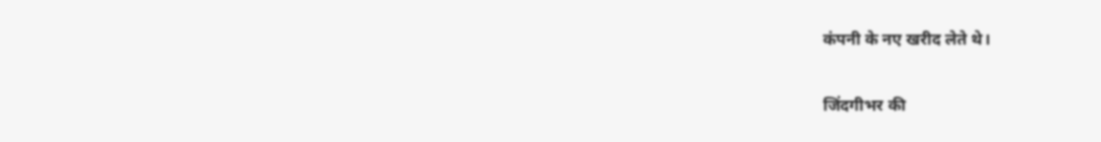कंपनी के नए खरीद लेते थे।

जिंदगीभर की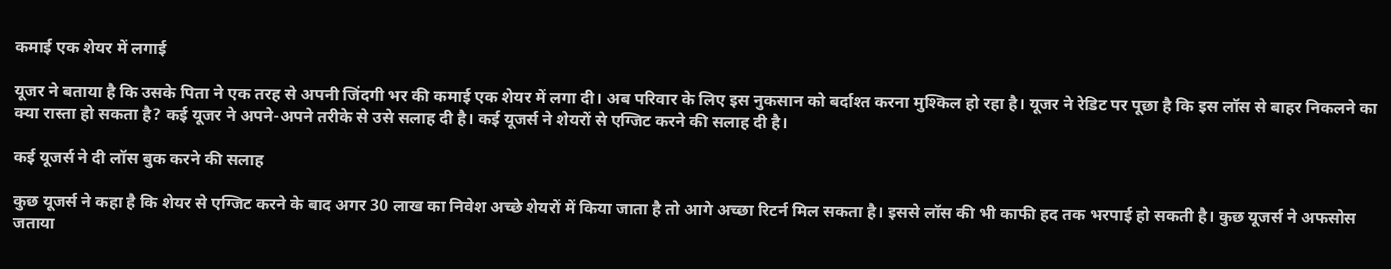कमाई एक शेयर में लगाई

यूजर ने बताया है कि उसके पिता ने एक तरह से अपनी जिंदगी भर की कमाई एक शेयर में लगा दी। अब परिवार के लिए इस नुकसान को बर्दाश्त करना मुश्किल हो रहा है। यूजर ने रेडिट पर पूछा है कि इस लॉस से बाहर निकलने का क्या रास्ता हो सकता है? कई यूजर ने अपने-अपने तरीके से उसे सलाह दी है। कई यूजर्स ने शेयरों से एग्जिट करने की सलाह दी है।

कई यूजर्स ने दी लॉस बुक करने की सलाह

कुछ यूजर्स ने कहा है कि शेयर से एग्जिट करने के बाद अगर 30 लाख का निवेश अच्छे शेयरों में किया जाता है तो आगे अच्छा रिटर्न मिल सकता है। इससे लॉस की भी काफी हद तक भरपाई हो सकती है। कुछ यूजर्स ने अफसोस जताया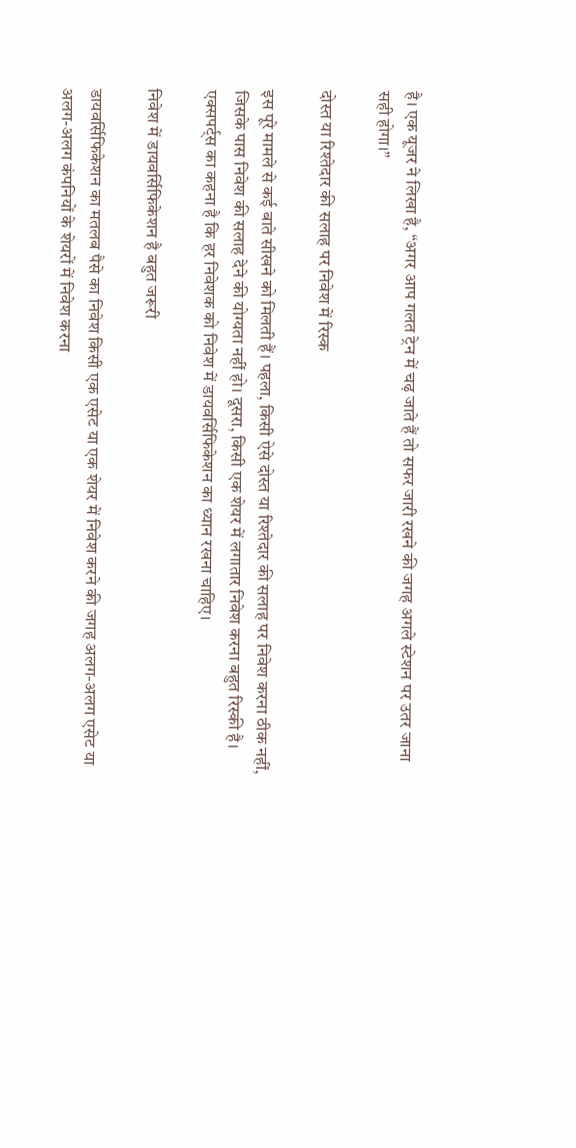है। एक यूजर ने लिखा है, “अगर आप गलत ट्रेन में चढ़ जाते हैं तो सफर जारी रखने की जगह अगले स्टेशन पर उतर जाना सही होगा।”

दोस्त या रिश्तेदार की सलाह पर निवेश में रिस्क

इस पूरे मामले से कई बाते सीखने को मिलती हैं। पहला, किसी ऐसे दोस्त या रिश्तेदार की सलाह पर निवेश करना ठीक नहीं, जिसके पास निवेश की सलाह देने की योग्यता नहीं हो। दूसरा, किसी एक शेयर में लगातार निवेश करना बहुत रिस्की है। एक्सपर्ट्स का कहना है कि हर निवेशक को निवेश में डायवर्सिफिकेशन का ध्यान रखना चाहिए।

निवेश में डायवर्सिफिकेशन है बहुत जरूरी

डायवर्सिफिकेशन का मतलब पैसे का निवेश किसी एक एसेट या एक शेयर में निवेश करने की जगह अलग-अलग एसेट या अलग-अलग कंपनियों के शेयरों में निवेश करना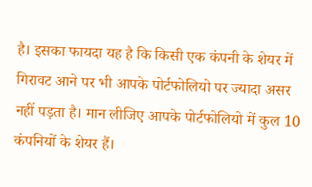है। इसका फायदा यह है कि किसी एक कंपनी के शेयर में गिरावट आने पर भी आपके पोर्टफोलियो पर ज्यादा असर नहीं पड़ता है। मान लीजिए आपके पोर्टफोलियो में कुल 10 कंपनियों के शेयर हैं।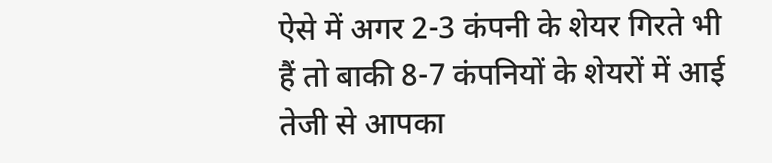ऐसे में अगर 2-3 कंपनी के शेयर गिरते भी हैं तो बाकी 8-7 कंपनियों के शेयरों में आई तेजी से आपका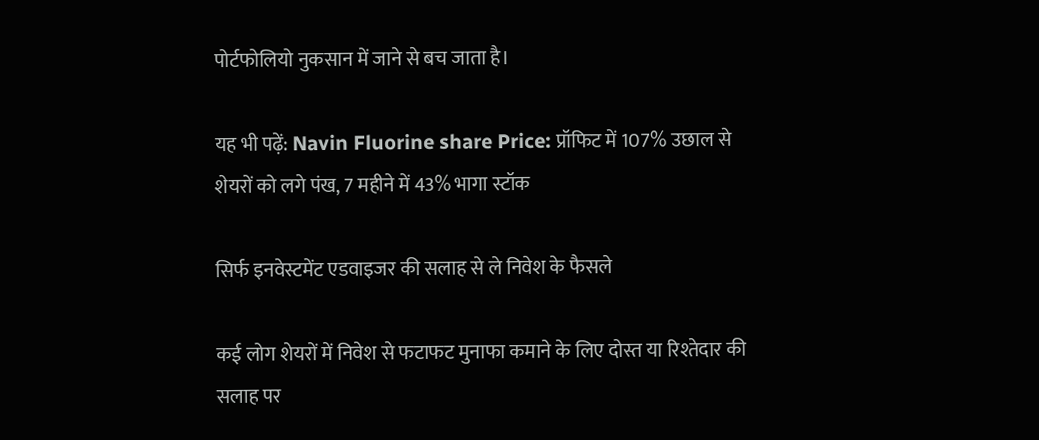पोर्टफोलियो नुकसान में जाने से बच जाता है।

यह भी पढ़ें: Navin Fluorine share Price: प्रॉफिट में 107% उछाल से शेयरों को लगे पंख, 7 महीने में 43% भागा स्टॉक

सिर्फ इनवेस्टमेंट एडवाइजर की सलाह से ले निवेश के फैसले

कई लोग शेयरों में निवेश से फटाफट मुनाफा कमाने के लिए दोस्त या रिश्तेदार की सलाह पर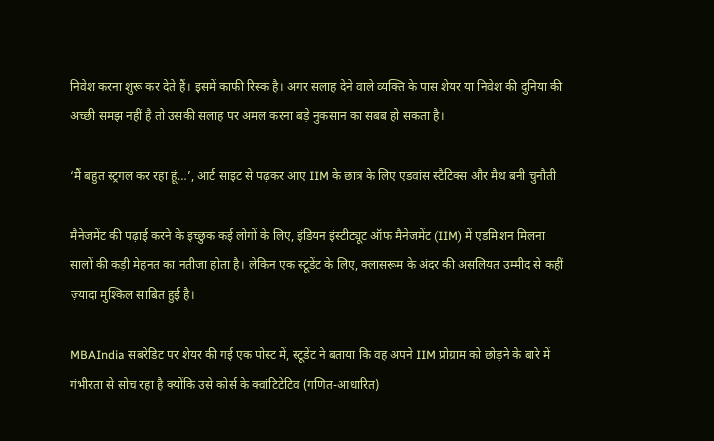निवेश करना शुरू कर देते हैं। इसमें काफी रिस्क है। अगर सलाह देने वाले व्यक्ति के पास शेयर या निवेश की दुनिया की अच्छी समझ नहीं है तो उसकी सलाह पर अमल करना बड़े नुकसान का सबब हो सकता है।

‘मैं बहुत स्ट्रगल कर रहा हूं…’, आर्ट साइट से पढ़कर आए IIM के छात्र के लिए एडवांस स्टैटिक्स और मैथ बनी चुनौती

मैनेजमेंट की पढ़ाई करने के इच्छुक कई लोगों के लिए, इंडियन इंस्टीट्यूट ऑफ मैनेजमेंट (IIM) में एडमिशन मिलना सालों की कड़ी मेहनत का नतीजा होता है। लेकिन एक स्टूडेंट के लिए, क्लासरूम के अंदर की असलियत उम्मीद से कहीं ज़्यादा मुश्किल साबित हुई है।

MBAIndia सबरेडिट पर शेयर की गई एक पोस्ट में, स्टूडेंट ने बताया कि वह अपने IIM प्रोग्राम को छोड़ने के बारे में गंभीरता से सोच रहा है क्योंकि उसे कोर्स के क्वांटिटेटिव (गणित-आधारित)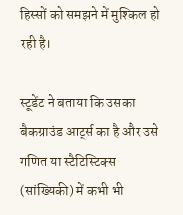हिस्सों को समझने में मुश्किल हो रही है।

स्टूडेंट ने बताया कि उसका बैकग्राउंड आर्ट्स का है और उसे गणित या स्टैटिस्टिक्स (सांख्यिकी) में कभी भी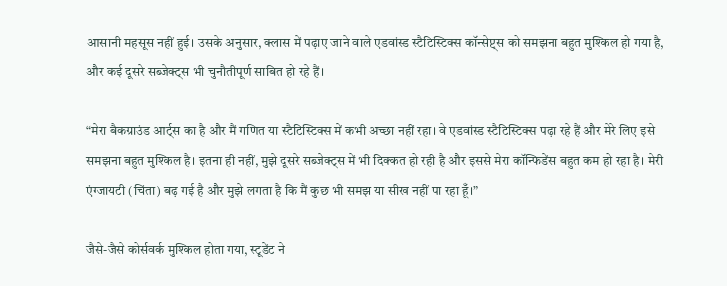आसानी महसूस नहीं हुई। उसके अनुसार, क्लास में पढ़ाए जाने वाले एडवांस्ड स्टैटिस्टिक्स कॉन्सेप्ट्स को समझना बहुत मुश्किल हो गया है, और कई दूसरे सब्जेक्ट्स भी चुनौतीपूर्ण साबित हो रहे हैं।

“मेरा बैकग्राउंड आर्ट्स का है और मैं गणित या स्टैटिस्टिक्स में कभी अच्छा नहीं रहा। वे एडवांस्ड स्टैटिस्टिक्स पढ़ा रहे हैं और मेरे लिए इसे समझना बहुत मुश्किल है। इतना ही नहीं, मुझे दूसरे सब्जेक्ट्स में भी दिक्कत हो रही है और इससे मेरा कॉन्फिडेंस बहुत कम हो रहा है। मेरी एंग्जायटी (चिंता) बढ़ गई है और मुझे लगता है कि मैं कुछ भी समझ या सीख नहीं पा रहा हूँ।”

जैसे-जैसे कोर्सवर्क मुश्किल होता गया, स्टूडेंट ने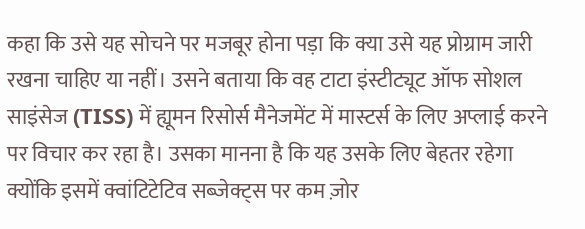कहा कि उसे यह सोचने पर मजबूर होना पड़ा कि क्या उसे यह प्रोग्राम जारी रखना चाहिए या नहीं। उसने बताया कि वह टाटा इंस्टीट्यूट ऑफ सोशल साइंसेज (TISS) में ह्यूमन रिसोर्स मैनेजमेंट में मास्टर्स के लिए अप्लाई करने पर विचार कर रहा है। उसका मानना है कि यह उसके लिए बेहतर रहेगा क्योंकि इसमें क्वांटिटेटिव सब्जेक्ट्स पर कम ज़ोर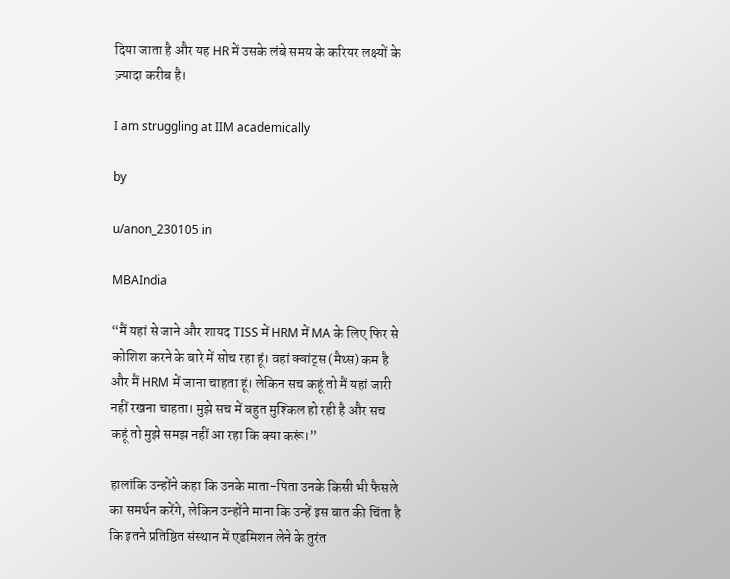दिया जाता है और यह HR में उसके लंबे समय के करियर लक्ष्यों के ज़्यादा करीब है।

I am struggling at IIM academically

by

u/anon_230105 in

MBAIndia

“मैं यहां से जाने और शायद TISS में HRM में MA के लिए फिर से कोशिश करने के बारे में सोच रहा हूं। वहां क्वांट्स (मैथ्स) कम है और मैं HRM में जाना चाहता हूं। लेकिन सच कहूं तो मैं यहां जारी नहीं रखना चाहता। मुझे सच में बहुत मुश्किल हो रही है और सच कहूं तो मुझे समझ नहीं आ रहा कि क्या करूं।”

हालांकि उन्होंने कहा कि उनके माता-पिता उनके किसी भी फैसले का समर्थन करेंगे, लेकिन उन्होंने माना कि उन्हें इस बात की चिंता है कि इतने प्रतिष्ठित संस्थान में एडमिशन लेने के तुरंत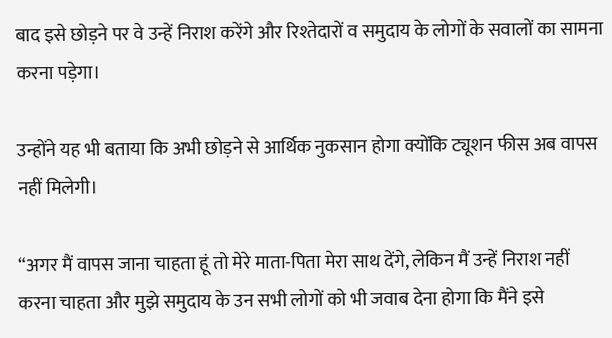बाद इसे छोड़ने पर वे उन्हें निराश करेंगे और रिश्तेदारों व समुदाय के लोगों के सवालों का सामना करना पड़ेगा।

उन्होंने यह भी बताया कि अभी छोड़ने से आर्थिक नुकसान होगा क्योंकि ट्यूशन फीस अब वापस नहीं मिलेगी।

“अगर मैं वापस जाना चाहता हूं तो मेरे माता-पिता मेरा साथ देंगे, लेकिन मैं उन्हें निराश नहीं करना चाहता और मुझे समुदाय के उन सभी लोगों को भी जवाब देना होगा कि मैंने इसे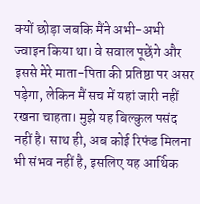क्यों छोड़ा जबकि मैंने अभी-अभी ज्वाइन किया था। वे सवाल पूछेंगे और इससे मेरे माता-पिता की प्रतिष्ठा पर असर पड़ेगा, लेकिन मैं सच में यहां जारी नहीं रखना चाहता। मुझे यह बिल्कुल पसंद नहीं है। साथ ही, अब कोई रिफंड मिलना भी संभव नहीं है, इसलिए यह आर्थिक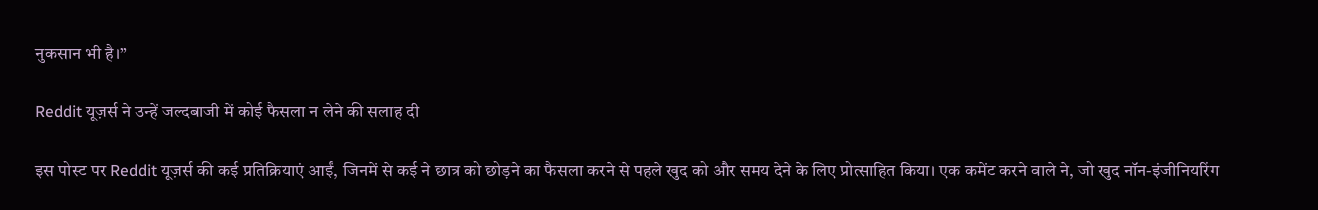नुकसान भी है।”

Reddit यूज़र्स ने उन्हें जल्दबाजी में कोई फैसला न लेने की सलाह दी

इस पोस्ट पर Reddit यूज़र्स की कई प्रतिक्रियाएं आईं, जिनमें से कई ने छात्र को छोड़ने का फैसला करने से पहले खुद को और समय देने के लिए प्रोत्साहित किया। एक कमेंट करने वाले ने, जो खुद नॉन-इंजीनियरिंग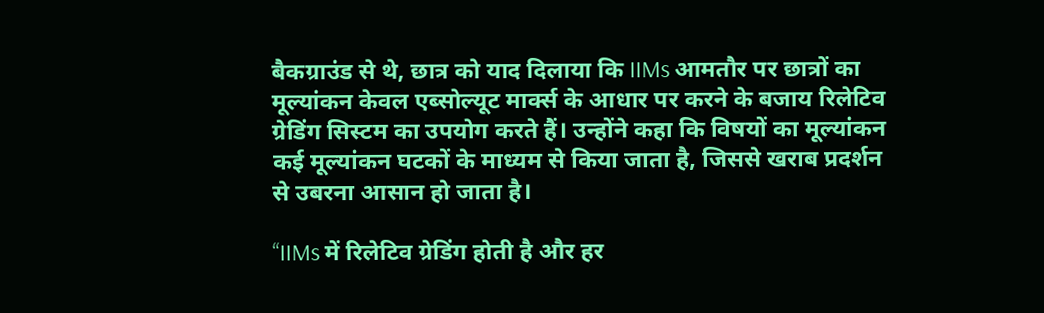बैकग्राउंड से थे, छात्र को याद दिलाया कि IIMs आमतौर पर छात्रों का मूल्यांकन केवल एब्सोल्यूट मार्क्स के आधार पर करने के बजाय रिलेटिव ग्रेडिंग सिस्टम का उपयोग करते हैं। उन्होंने कहा कि विषयों का मूल्यांकन कई मूल्यांकन घटकों के माध्यम से किया जाता है, जिससे खराब प्रदर्शन से उबरना आसान हो जाता है।

“IIMs में रिलेटिव ग्रेडिंग होती है और हर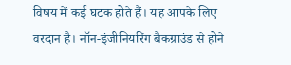विषय में कई घटक होते हैं। यह आपके लिए वरदान है। नॉन-इंजीनियरिंग बैकग्राउंड से होने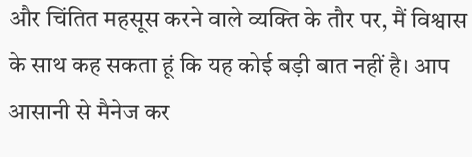और चिंतित महसूस करने वाले व्यक्ति के तौर पर, मैं विश्वास के साथ कह सकता हूं कि यह कोई बड़ी बात नहीं है। आप आसानी से मैनेज कर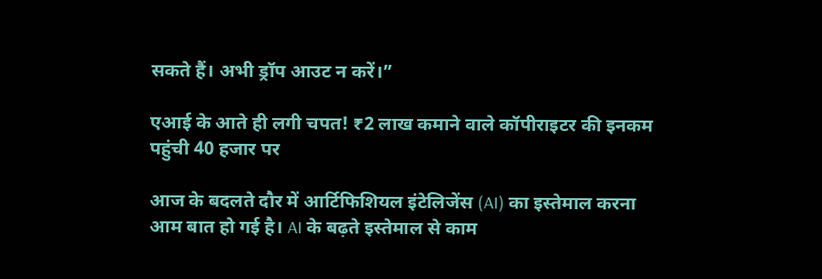सकते हैं। अभी ड्रॉप आउट न करें।”

एआई के आते ही लगी चपत! ₹2 लाख कमाने वाले कॉपीराइटर की इनकम पहुंची 40 हजार पर

आज के बदलते दौर में आर्टिफिशियल इंटेलिजेंस (AI) का इस्तेमाल करना आम बात हो गई है। AI के बढ़ते इस्तेमाल से काम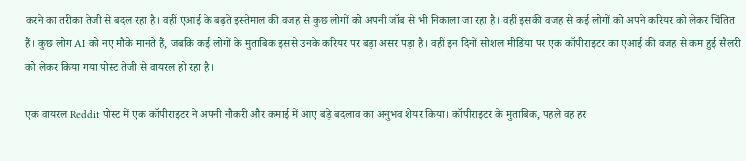करने का तरीका तेजी से बदल रहा है। वहीं एआई के बढ़ते इस्तेमाल की वजह से कुछ लोगों को अपनी जॉब से भी निकाला जा रहा है। वहीं इसकी वजह से कई लोगों को अपने करियर को लेकर चिंतित हैं। कुछ लोग AI को नए मौके मानते हैं, जबकि कई लोगों के मुताबिक इससे उनके करियर पर बड़ा असर पड़ा है। वहीं इन दिनों सोशल मीडिया पर एक कॉपीराइटर का एआई की वजह से कम हुई सैलरी को लेकर किया गया पोस्ट तेजी से वायरल हो रहा है।

एक वायरल Reddit पोस्ट में एक कॉपीराइटर ने अपनी नौकरी और कमाई में आए बड़े बदलाव का अनुभव शेयर किया। कॉपीराइटर के मुताबिक, पहले वह हर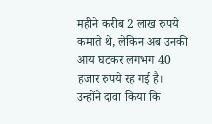महीने करीब 2 लाख रुपये कमाते थे, लेकिन अब उनकी आय घटकर लगभग 40 हजार रुपये रह गई है। उन्होंने दावा किया कि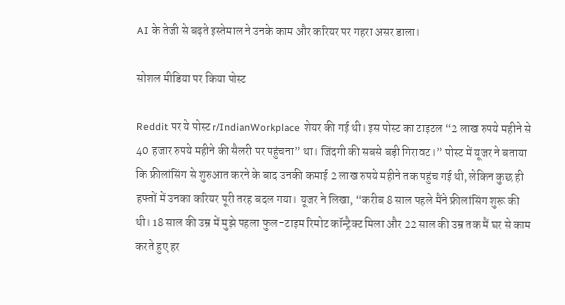AI के तेजी से बढ़ते इस्तेमाल ने उनके काम और करियर पर गहरा असर डाला।

सोशल मीडिया पर किया पोस्ट

Reddit पर ये पोस्ट r/IndianWorkplace शेयर की गई थी। इस पोस्ट का टाइटल “2 लाख रुपये महीने से 40 हजार रुपये महीने की सैलरी पर पहुंचना” था। जिंदगी की सबसे बड़ी गिरावट।” पोस्ट में यूजर ने बताया कि फ्रीलांसिंग से शुरुआत करने के बाद उनकी कमाई 2 लाख रुपये महीने तक पहुंच गई थी, लेकिन कुछ ही हफ्तों में उनका करियर पूरी तरह बदल गया। यूजर ने लिखा, “करीब 8 साल पहले मैंने फ्रीलांसिंग शुरू की थी। 18 साल की उम्र में मुझे पहला फुल-टाइम रिमोट कॉन्ट्रैक्ट मिला और 22 साल की उम्र तक मैं घर से काम करते हुए हर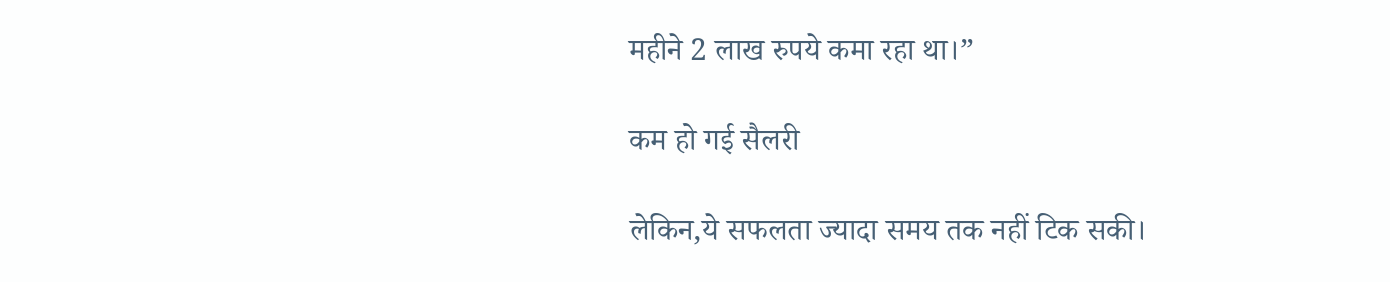महीने 2 लाख रुपये कमा रहा था।”

कम हो गई सैलरी

लेकिन,ये सफलता ज्यादा समय तक नहीं टिक सकी।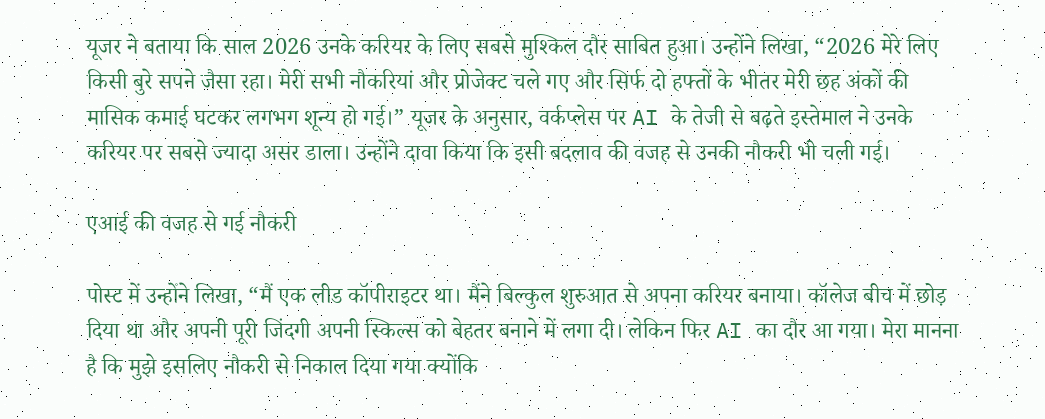यूजर ने बताया कि साल 2026 उनके करियर के लिए सबसे मुश्किल दौर साबित हुआ। उन्होंने लिखा, “2026 मेरे लिए किसी बुरे सपने जैसा रहा। मेरी सभी नौकरियां और प्रोजेक्ट चले गए और सिर्फ दो हफ्तों के भीतर मेरी छह अंकों की मासिक कमाई घटकर लगभग शून्य हो गई।” यूजर के अनुसार, वर्कप्लेस पर AI के तेजी से बढ़ते इस्तेमाल ने उनके करियर पर सबसे ज्यादा असर डाला। उन्होंने दावा किया कि इसी बदलाव की वजह से उनकी नौकरी भी चली गई।

एआई की वजह से गई नौकरी

पोस्ट में उन्होंने लिखा, “मैं एक लीड कॉपीराइटर था। मैंने बिल्कुल शुरुआत से अपना करियर बनाया। कॉलेज बीच में छोड़ दिया था और अपनी पूरी जिंदगी अपनी स्किल्स को बेहतर बनाने में लगा दी। लेकिन फिर AI का दौर आ गया। मेरा मानना है कि मुझे इसलिए नौकरी से निकाल दिया गया क्योंकि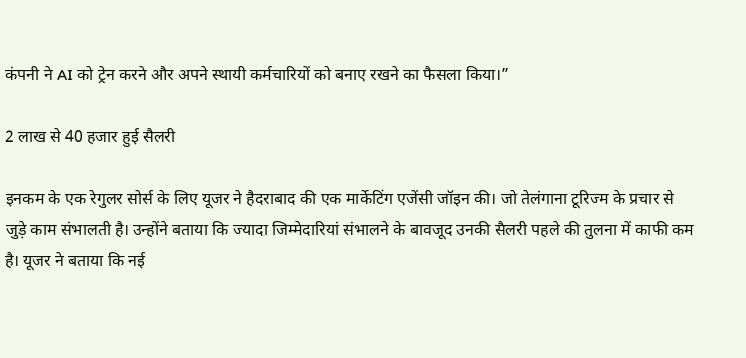कंपनी ने AI को ट्रेन करने और अपने स्थायी कर्मचारियों को बनाए रखने का फैसला किया।”

2 लाख से 40 हजार हुई सैलरी

इनकम के एक रेगुलर सोर्स के लिए यूजर ने हैदराबाद की एक मार्केटिंग एजेंसी जॉइन की। जो तेलंगाना टूरिज्म के प्रचार से जुड़े काम संभालती है। उन्होंने बताया कि ज्यादा जिम्मेदारियां संभालने के बावजूद उनकी सैलरी पहले की तुलना में काफी कम है। यूजर ने बताया कि नई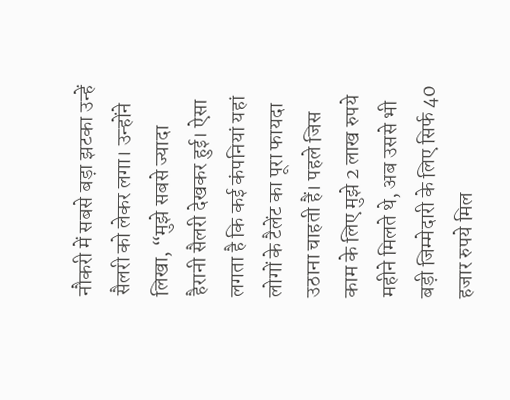नौकरी में सबसे बड़ा झटका उन्हें सैलरी को लेकर लगा। उन्होंने लिखा, “मुझे सबसे ज्यादा हैरानी सैलरी देखकर हुई। ऐसा लगता है कि कई कंपनियां यहां लोगों के टैलेंट का पूरा फायदा उठाना चाहती हैं। पहले जिस काम के लिए मुझे 2 लाख रुपये महीने मिलते थे, अब उससे भी बड़ी जिम्मेदारी के लिए सिर्फ 40 हजार रुपये मिल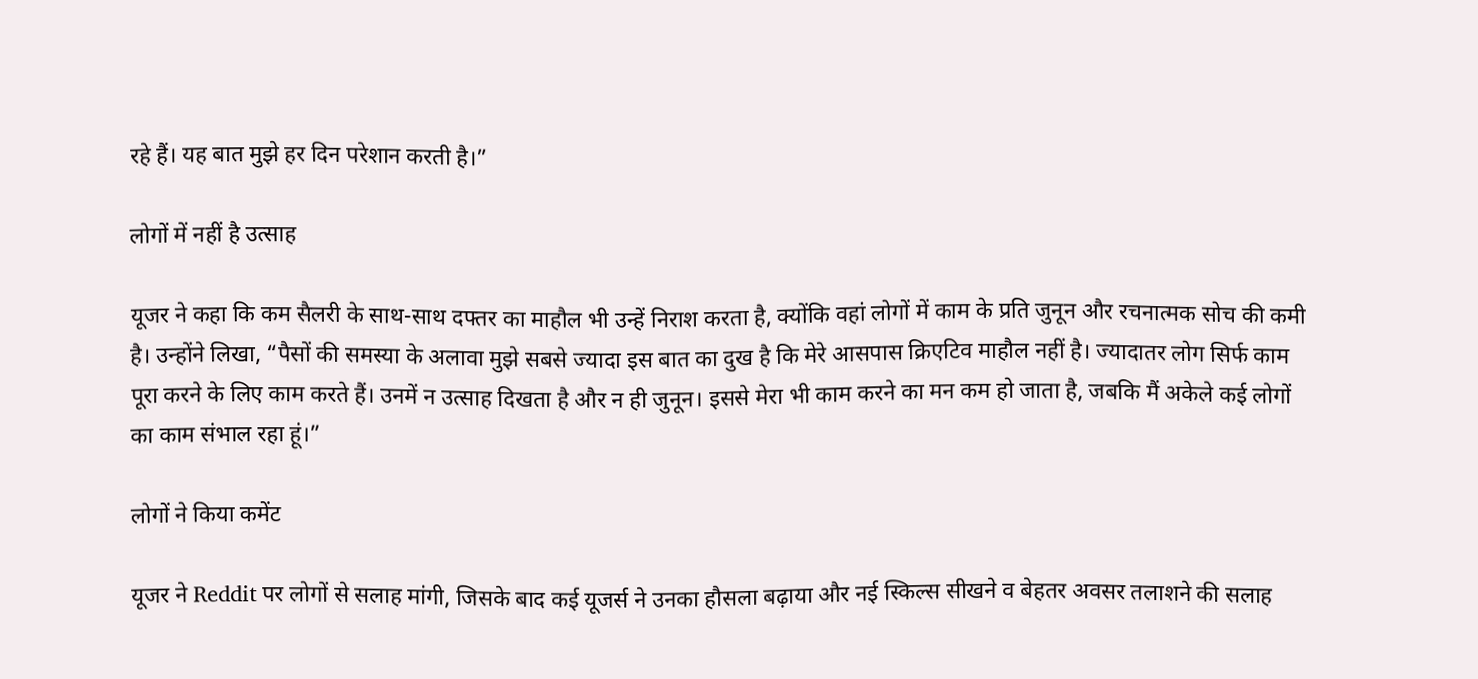रहे हैं। यह बात मुझे हर दिन परेशान करती है।”

लोगों में नहीं है उत्साह

यूजर ने कहा कि कम सैलरी के साथ-साथ दफ्तर का माहौल भी उन्हें निराश करता है, क्योंकि वहां लोगों में काम के प्रति जुनून और रचनात्मक सोच की कमी है। उन्होंने लिखा, “पैसों की समस्या के अलावा मुझे सबसे ज्यादा इस बात का दुख है कि मेरे आसपास क्रिएटिव माहौल नहीं है। ज्यादातर लोग सिर्फ काम पूरा करने के लिए काम करते हैं। उनमें न उत्साह दिखता है और न ही जुनून। इससे मेरा भी काम करने का मन कम हो जाता है, जबकि मैं अकेले कई लोगों का काम संभाल रहा हूं।”

लोगों ने किया कमेंट

यूजर ने Reddit पर लोगों से सलाह मांगी, जिसके बाद कई यूजर्स ने उनका हौसला बढ़ाया और नई स्किल्स सीखने व बेहतर अवसर तलाशने की सलाह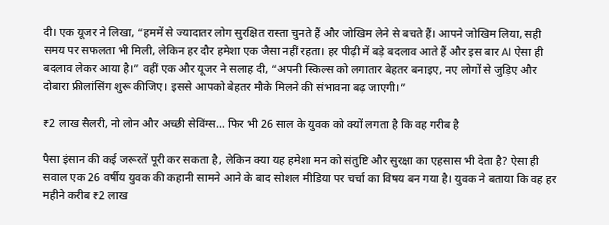दी। एक यूजर ने लिखा, “हममें से ज्यादातर लोग सुरक्षित रास्ता चुनते हैं और जोखिम लेने से बचते हैं। आपने जोखिम लिया, सही समय पर सफलता भी मिली, लेकिन हर दौर हमेशा एक जैसा नहीं रहता। हर पीढ़ी में बड़े बदलाव आते हैं और इस बार AI ऐसा ही बदलाव लेकर आया है।” वहीं एक और यूजर ने सलाह दी, “अपनी स्किल्स को लगातार बेहतर बनाइए, नए लोगों से जुड़िए और दोबारा फ्रीलांसिंग शुरू कीजिए। इससे आपको बेहतर मौके मिलने की संभावना बढ़ जाएगी।”

₹2 लाख सैलरी, नो लोन और अच्छी सेविंग्स… फिर भी 26 साल के युवक को क्यों लगता है कि वह गरीब है

पैसा इंसान की कई जरूरतें पूरी कर सकता है, लेकिन क्या यह हमेशा मन को संतुष्टि और सुरक्षा का एहसास भी देता है? ऐसा ही सवाल एक 26 वर्षीय युवक की कहानी सामने आने के बाद सोशल मीडिया पर चर्चा का विषय बन गया है। युवक ने बताया कि वह हर महीने करीब ₹2 लाख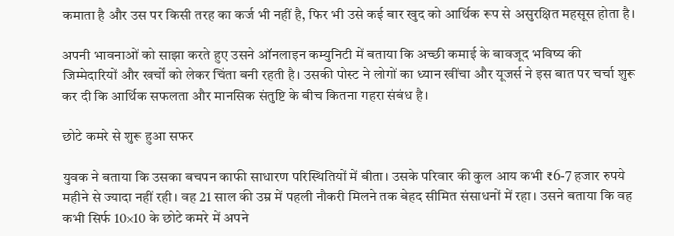कमाता है और उस पर किसी तरह का कर्ज भी नहीं है, फिर भी उसे कई बार खुद को आर्थिक रूप से असुरक्षित महसूस होता है।

अपनी भावनाओं को साझा करते हुए उसने ऑनलाइन कम्युनिटी में बताया कि अच्छी कमाई के बावजूद भविष्य की जिम्मेदारियों और खर्चों को लेकर चिंता बनी रहती है। उसकी पोस्ट ने लोगों का ध्यान खींचा और यूजर्स ने इस बात पर चर्चा शुरू कर दी कि आर्थिक सफलता और मानसिक संतुष्टि के बीच कितना गहरा संबंध है।

छोटे कमरे से शुरू हुआ सफर

युवक ने बताया कि उसका बचपन काफी साधारण परिस्थितियों में बीता। उसके परिवार की कुल आय कभी ₹6-7 हजार रुपये महीने से ज्यादा नहीं रही। वह 21 साल की उम्र में पहली नौकरी मिलने तक बेहद सीमित संसाधनों में रहा। उसने बताया कि वह कभी सिर्फ 10×10 के छोटे कमरे में अपने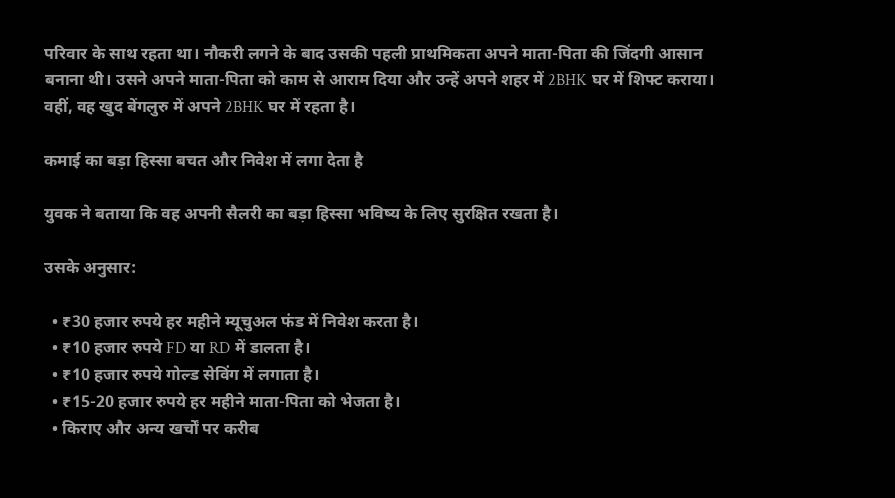परिवार के साथ रहता था। नौकरी लगने के बाद उसकी पहली प्राथमिकता अपने माता-पिता की जिंदगी आसान बनाना थी। उसने अपने माता-पिता को काम से आराम दिया और उन्हें अपने शहर में 2BHK घर में शिफ्ट कराया। वहीं, वह खुद बेंगलुरु में अपने 2BHK घर में रहता है।

कमाई का बड़ा हिस्सा बचत और निवेश में लगा देता है

युवक ने बताया कि वह अपनी सैलरी का बड़ा हिस्सा भविष्य के लिए सुरक्षित रखता है।

उसके अनुसार:

  • ₹30 हजार रुपये हर महीने म्यूचुअल फंड में निवेश करता है।
  • ₹10 हजार रुपये FD या RD में डालता है।
  • ₹10 हजार रुपये गोल्ड सेविंग में लगाता है।
  • ₹15-20 हजार रुपये हर महीने माता-पिता को भेजता है।
  • किराए और अन्य खर्चों पर करीब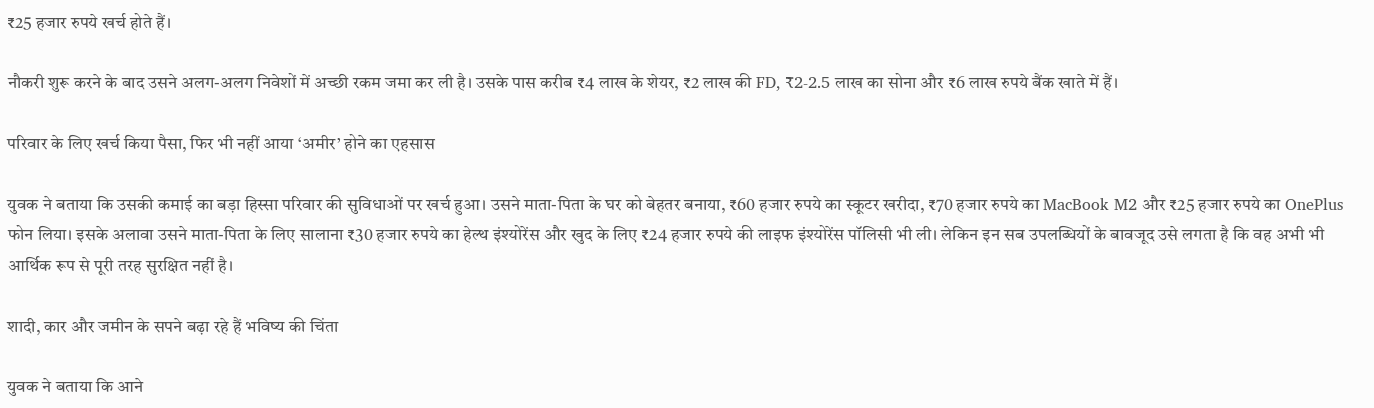₹25 हजार रुपये खर्च होते हैं।

नौकरी शुरू करने के बाद उसने अलग-अलग निवेशों में अच्छी रकम जमा कर ली है। उसके पास करीब ₹4 लाख के शेयर, ₹2 लाख की FD, ₹2-2.5 लाख का सोना और ₹6 लाख रुपये बैंक खाते में हैं।

परिवार के लिए खर्च किया पैसा, फिर भी नहीं आया ‘अमीर’ होने का एहसास

युवक ने बताया कि उसकी कमाई का बड़ा हिस्सा परिवार की सुविधाओं पर खर्च हुआ। उसने माता-पिता के घर को बेहतर बनाया, ₹60 हजार रुपये का स्कूटर खरीदा, ₹70 हजार रुपये का MacBook M2 और ₹25 हजार रुपये का OnePlus फोन लिया। इसके अलावा उसने माता-पिता के लिए सालाना ₹30 हजार रुपये का हेल्थ इंश्योरेंस और खुद के लिए ₹24 हजार रुपये की लाइफ इंश्योरेंस पॉलिसी भी ली। लेकिन इन सब उपलब्धियों के बावजूद उसे लगता है कि वह अभी भी आर्थिक रूप से पूरी तरह सुरक्षित नहीं है।

शादी, कार और जमीन के सपने बढ़ा रहे हैं भविष्य की चिंता

युवक ने बताया कि आने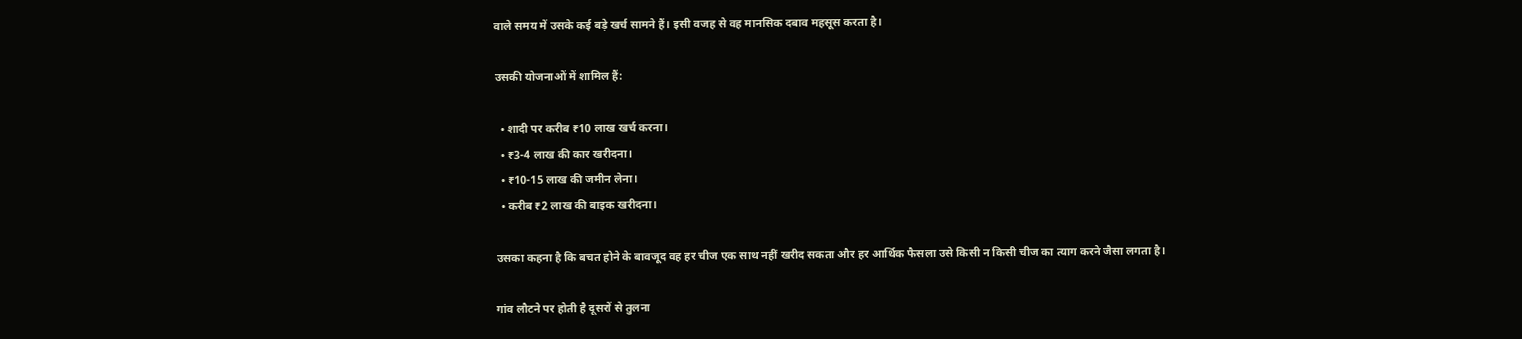वाले समय में उसके कई बड़े खर्च सामने हैं। इसी वजह से वह मानसिक दबाव महसूस करता है।

उसकी योजनाओं में शामिल हैं:

  • शादी पर करीब ₹10 लाख खर्च करना।
  • ₹3-4 लाख की कार खरीदना।
  • ₹10-15 लाख की जमीन लेना।
  • करीब ₹2 लाख की बाइक खरीदना।

उसका कहना है कि बचत होने के बावजूद वह हर चीज एक साथ नहीं खरीद सकता और हर आर्थिक फैसला उसे किसी न किसी चीज का त्याग करने जैसा लगता है।

गांव लौटने पर होती है दूसरों से तुलना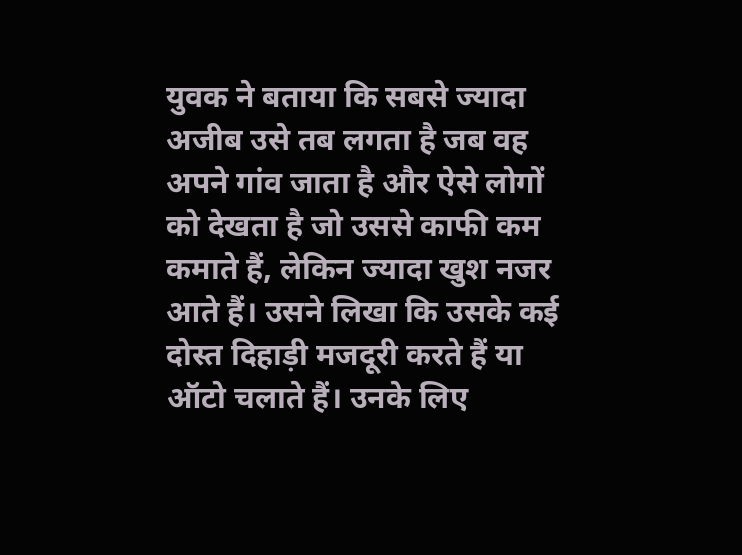युवक ने बताया कि सबसे ज्यादा अजीब उसे तब लगता है जब वह अपने गांव जाता है और ऐसे लोगों को देखता है जो उससे काफी कम कमाते हैं, लेकिन ज्यादा खुश नजर आते हैं। उसने लिखा कि उसके कई दोस्त दिहाड़ी मजदूरी करते हैं या ऑटो चलाते हैं। उनके लिए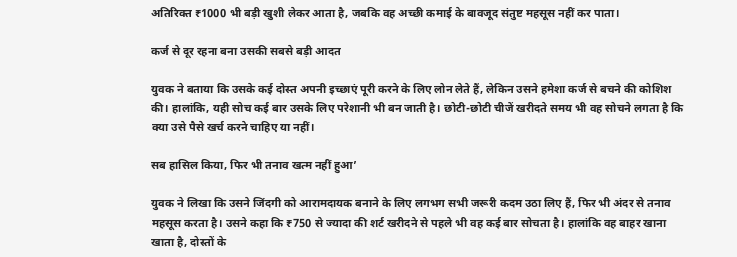अतिरिक्त ₹1000 भी बड़ी खुशी लेकर आता है, जबकि वह अच्छी कमाई के बावजूद संतुष्ट महसूस नहीं कर पाता।

कर्ज से दूर रहना बना उसकी सबसे बड़ी आदत

युवक ने बताया कि उसके कई दोस्त अपनी इच्छाएं पूरी करने के लिए लोन लेते हैं, लेकिन उसने हमेशा कर्ज से बचने की कोशिश की। हालांकि, यही सोच कई बार उसके लिए परेशानी भी बन जाती है। छोटी-छोटी चीजें खरीदते समय भी वह सोचने लगता है कि क्या उसे पैसे खर्च करने चाहिए या नहीं।

सब हासिल किया, फिर भी तनाव खत्म नहीं हुआ’

युवक ने लिखा कि उसने जिंदगी को आरामदायक बनाने के लिए लगभग सभी जरूरी कदम उठा लिए हैं, फिर भी अंदर से तनाव महसूस करता है। उसने कहा कि ₹750 से ज्यादा की शर्ट खरीदने से पहले भी वह कई बार सोचता है। हालांकि वह बाहर खाना खाता है, दोस्तों के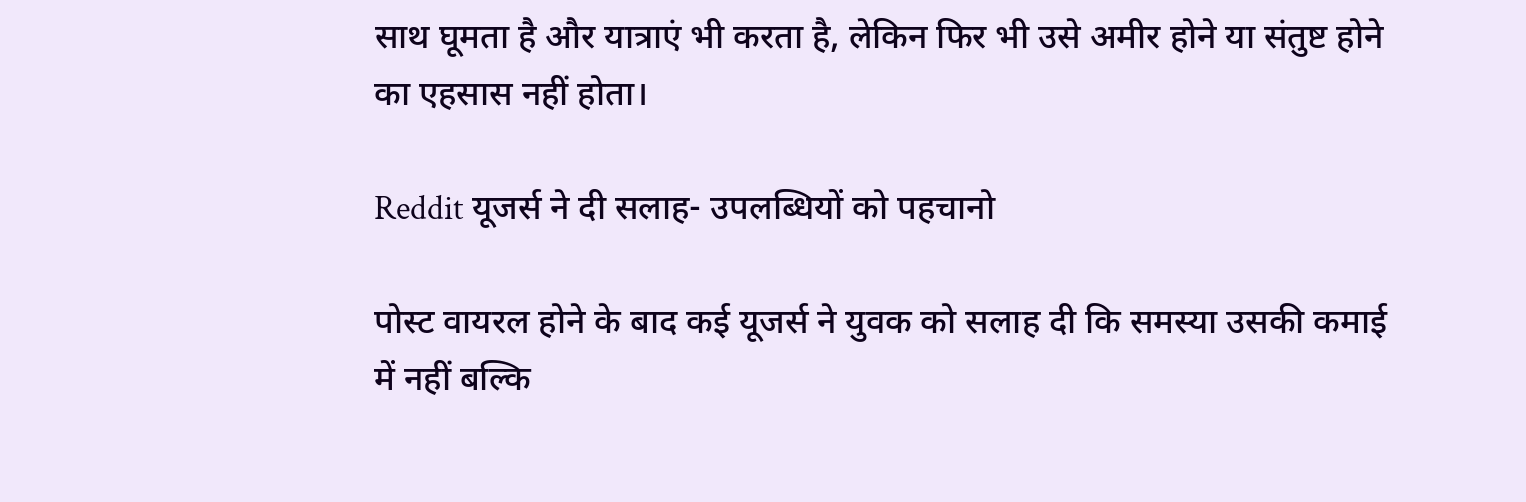साथ घूमता है और यात्राएं भी करता है, लेकिन फिर भी उसे अमीर होने या संतुष्ट होने का एहसास नहीं होता।

Reddit यूजर्स ने दी सलाह- उपलब्धियों को पहचानो

पोस्ट वायरल होने के बाद कई यूजर्स ने युवक को सलाह दी कि समस्या उसकी कमाई में नहीं बल्कि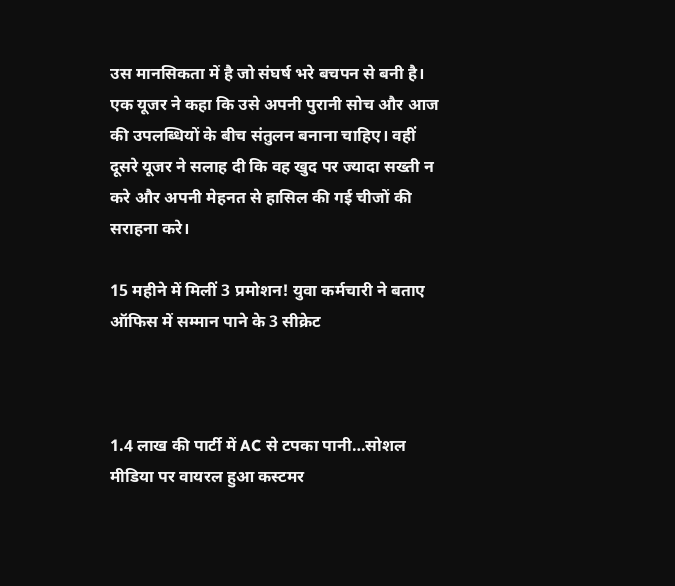उस मानसिकता में है जो संघर्ष भरे बचपन से बनी है। एक यूजर ने कहा कि उसे अपनी पुरानी सोच और आज की उपलब्धियों के बीच संतुलन बनाना चाहिए। वहीं दूसरे यूजर ने सलाह दी कि वह खुद पर ज्यादा सख्ती न करे और अपनी मेहनत से हासिल की गई चीजों की सराहना करे।

15 महीने में मिलीं 3 प्रमोशन! युवा कर्मचारी ने बताए ऑफिस में सम्मान पाने के 3 सीक्रेट



1.4 लाख की पार्टी में AC से टपका पानी…सोशल मीडिया पर वायरल हुआ कस्टमर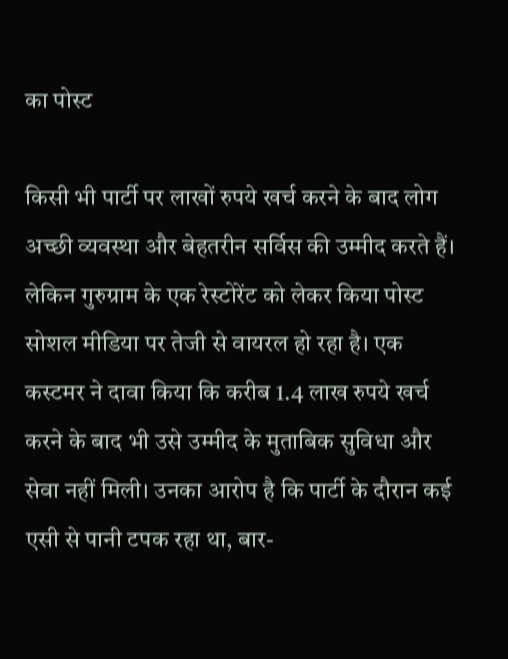का पोस्ट

किसी भी पार्टी पर लाखों रुपये खर्च करने के बाद लोग अच्छी व्यवस्था और बेहतरीन सर्विस की उम्मीद करते हैं। लेकिन गुरुग्राम के एक रेस्टोरेंट को लेकर किया पोस्ट सोशल मीडिया पर तेजी से वायरल हो रहा है। एक कस्टमर ने दावा किया कि करीब 1.4 लाख रुपये खर्च करने के बाद भी उसे उम्मीद के मुताबिक सुविधा और सेवा नहीं मिली। उनका आरोप है कि पार्टी के दौरान कई एसी से पानी टपक रहा था, बार-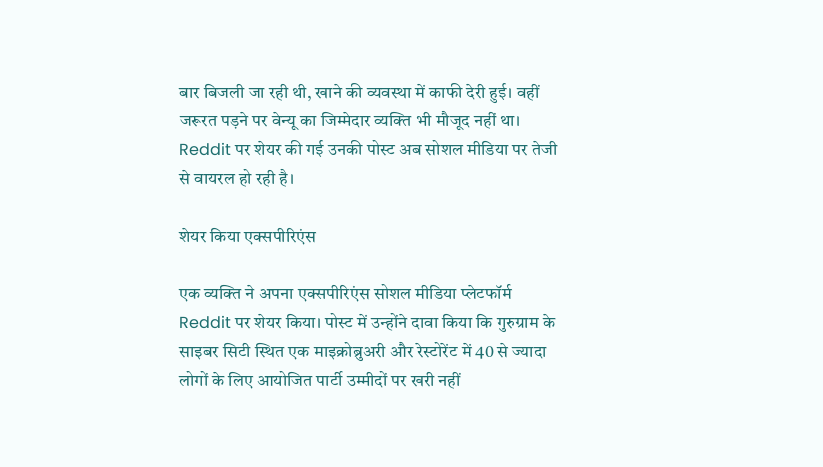बार बिजली जा रही थी, खाने की व्यवस्था में काफी देरी हुई। वहीं जरूरत पड़ने पर वेन्यू का जिम्मेदार व्यक्ति भी मौजूद नहीं था। Reddit पर शेयर की गई उनकी पोस्ट अब सोशल मीडिया पर तेजी से वायरल हो रही है।

शेयर किया एक्सपीरिएंस

एक व्यक्ति ने अपना एक्सपीरिएंस सोशल मीडिया प्लेटफॉर्म Reddit पर शेयर किया। पोस्ट में उन्होंने दावा किया कि गुरुग्राम के साइबर सिटी स्थित एक माइक्रोब्रुअरी और रेस्टोरेंट में 40 से ज्यादा लोगों के लिए आयोजित पार्टी उम्मीदों पर खरी नहीं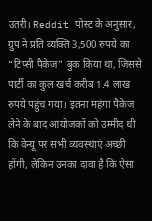उतरी। Reddit पोस्ट के अनुसार, ग्रुप ने प्रति व्यक्ति 3,500 रुपये का “टिप्सी पैकेज” बुक किया था, जिससे पार्टी का कुल खर्च करीब 1.4 लाख रुपये पहुंच गया। इतना महंगा पैकेज लेने के बाद आयोजकों को उम्मीद थी कि वेन्यू पर सभी व्यवस्थाएं अच्छी होंगी, लेकिन उनका दावा है कि ऐसा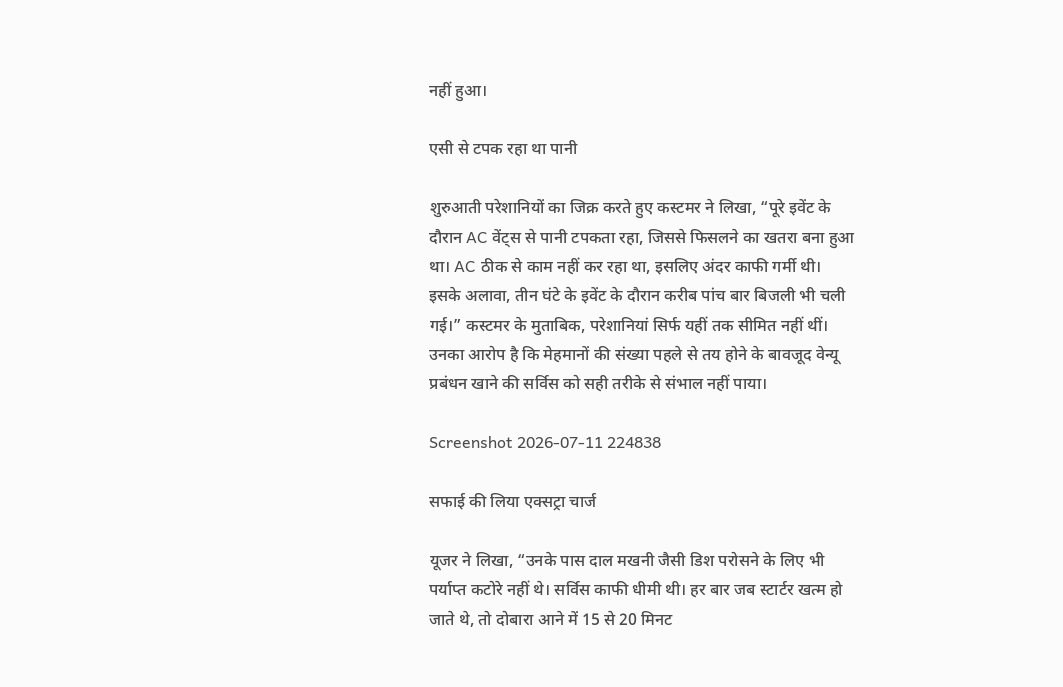नहीं हुआ।

एसी से टपक रहा था पानी

शुरुआती परेशानियों का जिक्र करते हुए कस्टमर ने लिखा, “पूरे इवेंट के दौरान AC वेंट्स से पानी टपकता रहा, जिससे फिसलने का खतरा बना हुआ था। AC ठीक से काम नहीं कर रहा था, इसलिए अंदर काफी गर्मी थी। इसके अलावा, तीन घंटे के इवेंट के दौरान करीब पांच बार बिजली भी चली गई।” कस्टमर के मुताबिक, परेशानियां सिर्फ यहीं तक सीमित नहीं थीं। उनका आरोप है कि मेहमानों की संख्या पहले से तय होने के बावजूद वेन्यू प्रबंधन खाने की सर्विस को सही तरीके से संभाल नहीं पाया।

Screenshot 2026-07-11 224838

सफाई की लिया एक्सट्रा चार्ज

यूजर ने लिखा, “उनके पास दाल मखनी जैसी डिश परोसने के लिए भी पर्याप्त कटोरे नहीं थे। सर्विस काफी धीमी थी। हर बार जब स्टार्टर खत्म हो जाते थे, तो दोबारा आने में 15 से 20 मिनट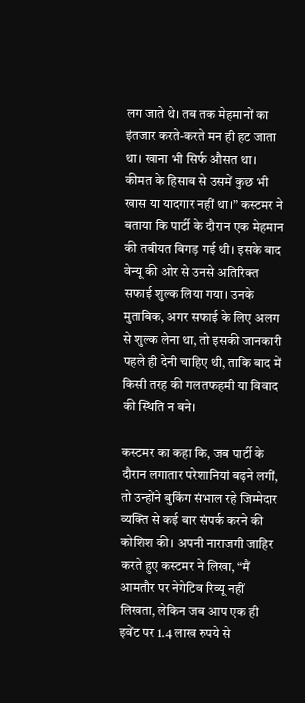लग जाते थे। तब तक मेहमानों का इंतजार करते-करते मन ही हट जाता था। खाना भी सिर्फ औसत था। कीमत के हिसाब से उसमें कुछ भी खास या यादगार नहीं था।” कस्टमर ने बताया कि पार्टी के दौरान एक मेहमान की तबीयत बिगड़ गई थी। इसके बाद वेन्यू की ओर से उनसे अतिरिक्त सफाई शुल्क लिया गया। उनके मुताबिक, अगर सफाई के लिए अलग से शुल्क लेना था, तो इसकी जानकारी पहले ही देनी चाहिए थी, ताकि बाद में किसी तरह की गलतफहमी या विवाद की स्थिति न बने।

कस्टमर का कहा कि, जब पार्टी के दौरान लगातार परेशानियां बढ़ने लगीं, तो उन्होंने बुकिंग संभाल रहे जिम्मेदार व्यक्ति से कई बार संपर्क करने की कोशिश की। अपनी नाराजगी जाहिर करते हुए कस्टमर ने लिखा, “मैं आमतौर पर नेगेटिव रिव्यू नहीं लिखता, लेकिन जब आप एक ही इवेंट पर 1.4 लाख रुपये से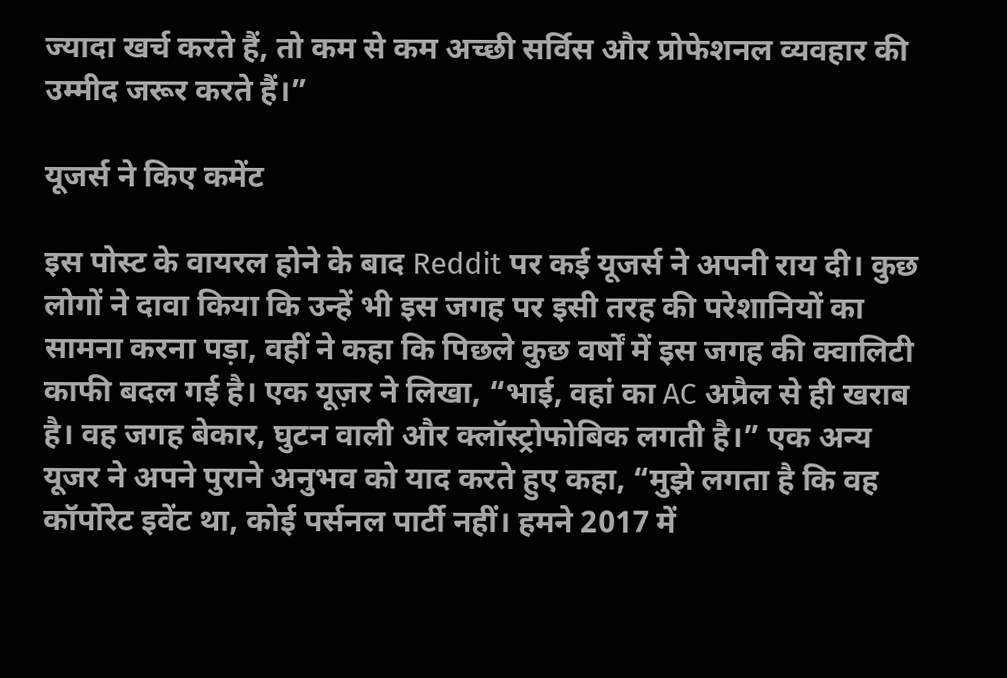ज्यादा खर्च करते हैं, तो कम से कम अच्छी सर्विस और प्रोफेशनल व्यवहार की उम्मीद जरूर करते हैं।”

यूजर्स ने किए कमेंट

इस पोस्ट के वायरल होने के बाद Reddit पर कई यूजर्स ने अपनी राय दी। कुछ लोगों ने दावा किया कि उन्हें भी इस जगह पर इसी तरह की परेशानियों का सामना करना पड़ा, वहीं ने कहा कि पिछले कुछ वर्षों में इस जगह की क्वालिटी काफी बदल गई है। एक यूज़र ने लिखा, “भाई, वहां का AC अप्रैल से ही खराब है। वह जगह बेकार, घुटन वाली और क्लॉस्ट्रोफोबिक लगती है।” एक अन्य यूजर ने अपने पुराने अनुभव को याद करते हुए कहा, “मुझे लगता है कि वह कॉर्पोरेट इवेंट था, कोई पर्सनल पार्टी नहीं। हमने 2017 में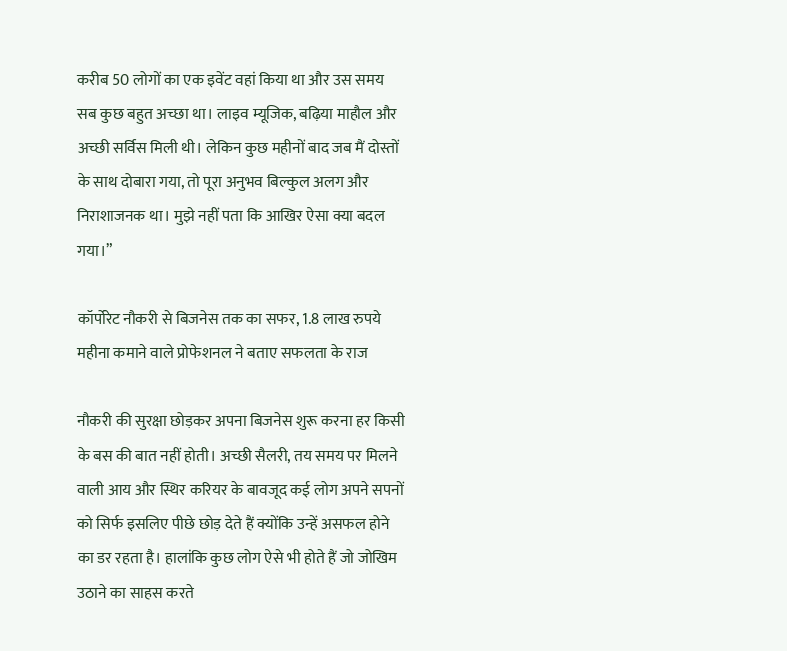करीब 50 लोगों का एक इवेंट वहां किया था और उस समय सब कुछ बहुत अच्छा था। लाइव म्यूजिक, बढ़िया माहौल और अच्छी सर्विस मिली थी। लेकिन कुछ महीनों बाद जब मैं दोस्तों के साथ दोबारा गया, तो पूरा अनुभव बिल्कुल अलग और निराशाजनक था। मुझे नहीं पता कि आखिर ऐसा क्या बदल गया।”

कॉर्पोरेट नौकरी से बिजनेस तक का सफर, 1.8 लाख रुपये महीना कमाने वाले प्रोफेशनल ने बताए सफलता के राज

नौकरी की सुरक्षा छोड़कर अपना बिजनेस शुरू करना हर किसी के बस की बात नहीं होती। अच्छी सैलरी, तय समय पर मिलने वाली आय और स्थिर करियर के बावजूद कई लोग अपने सपनों को सिर्फ इसलिए पीछे छोड़ देते हैं क्योंकि उन्हें असफल होने का डर रहता है। हालांकि कुछ लोग ऐसे भी होते हैं जो जोखिम उठाने का साहस करते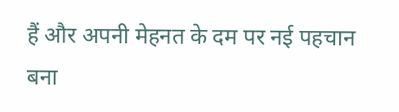हैं और अपनी मेहनत के दम पर नई पहचान बना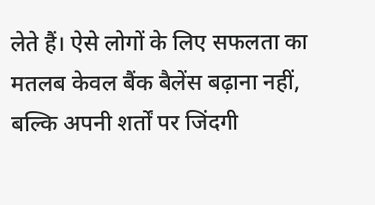लेते हैं। ऐसे लोगों के लिए सफलता का मतलब केवल बैंक बैलेंस बढ़ाना नहीं, बल्कि अपनी शर्तों पर जिंदगी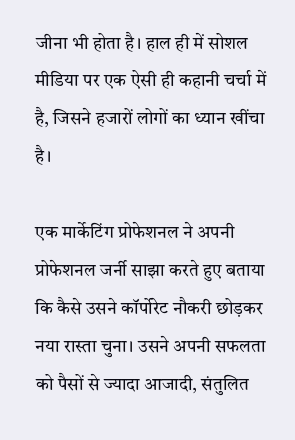जीना भी होता है। हाल ही में सोशल मीडिया पर एक ऐसी ही कहानी चर्चा में है, जिसने हजारों लोगों का ध्यान खींचा है।

एक मार्केटिंग प्रोफेशनल ने अपनी प्रोफेशनल जर्नी साझा करते हुए बताया कि कैसे उसने कॉर्पोरेट नौकरी छोड़कर नया रास्ता चुना। उसने अपनी सफलता को पैसों से ज्यादा आजादी, संतुलित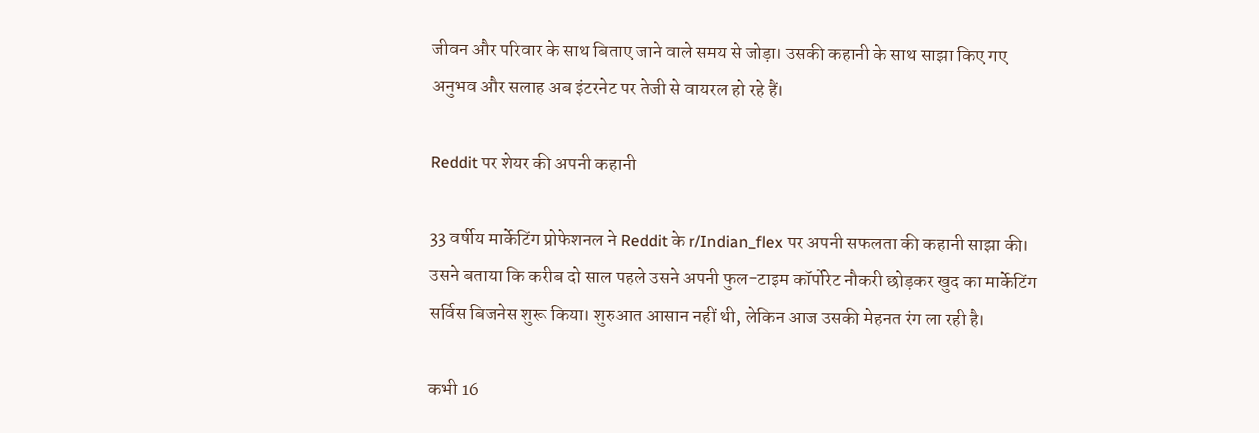जीवन और परिवार के साथ बिताए जाने वाले समय से जोड़ा। उसकी कहानी के साथ साझा किए गए अनुभव और सलाह अब इंटरनेट पर तेजी से वायरल हो रहे हैं।

Reddit पर शेयर की अपनी कहानी

33 वर्षीय मार्केटिंग प्रोफेशनल ने Reddit के r/Indian_flex पर अपनी सफलता की कहानी साझा की। उसने बताया कि करीब दो साल पहले उसने अपनी फुल-टाइम कॉर्पोरेट नौकरी छोड़कर खुद का मार्केटिंग सर्विस बिजनेस शुरू किया। शुरुआत आसान नहीं थी, लेकिन आज उसकी मेहनत रंग ला रही है।

कभी 16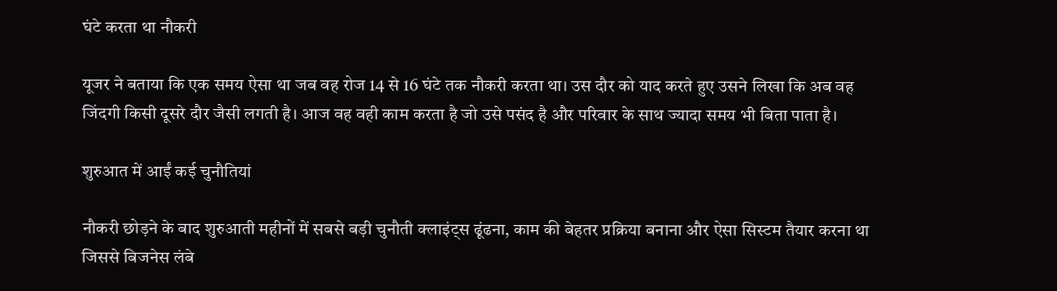घंटे करता था नौकरी

यूजर ने बताया कि एक समय ऐसा था जब वह रोज 14 से 16 घंटे तक नौकरी करता था। उस दौर को याद करते हुए उसने लिखा कि अब वह जिंदगी किसी दूसरे दौर जैसी लगती है। आज वह वही काम करता है जो उसे पसंद है और परिवार के साथ ज्यादा समय भी बिता पाता है।

शुरुआत में आईं कई चुनौतियां

नौकरी छोड़ने के बाद शुरुआती महीनों में सबसे बड़ी चुनौती क्लाइंट्स ढूंढना, काम की बेहतर प्रक्रिया बनाना और ऐसा सिस्टम तैयार करना था जिससे बिजनेस लंबे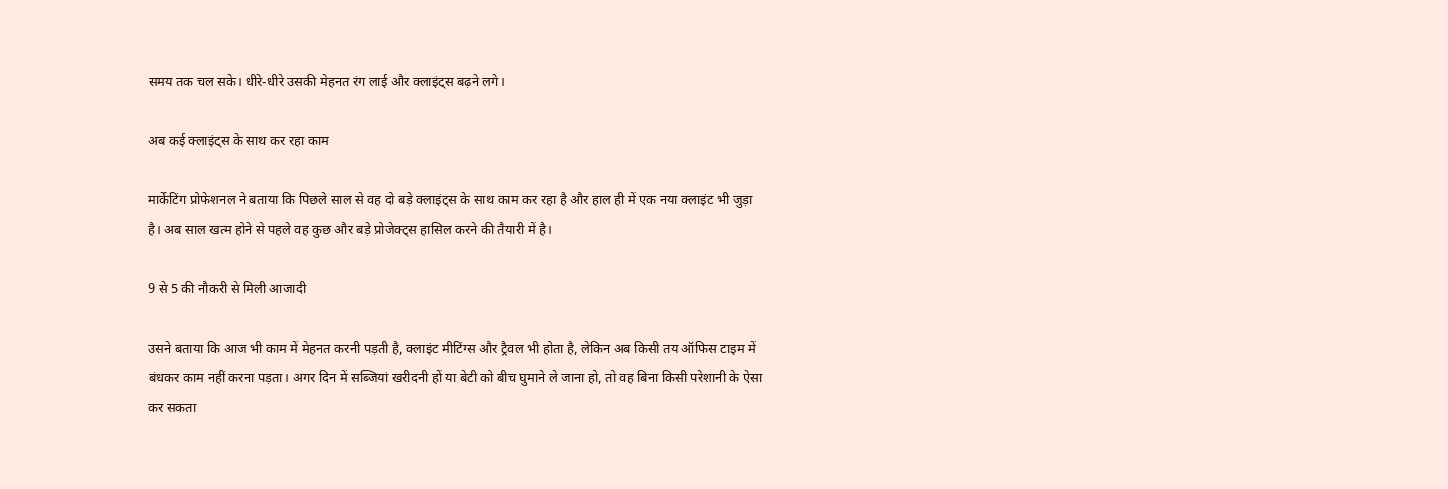समय तक चल सके। धीरे-धीरे उसकी मेहनत रंग लाई और क्लाइंट्स बढ़ने लगे।

अब कई क्लाइंट्स के साथ कर रहा काम

मार्केटिंग प्रोफेशनल ने बताया कि पिछले साल से वह दो बड़े क्लाइंट्स के साथ काम कर रहा है और हाल ही में एक नया क्लाइंट भी जुड़ा है। अब साल खत्म होने से पहले वह कुछ और बड़े प्रोजेक्ट्स हासिल करने की तैयारी में है।

9 से 5 की नौकरी से मिली आजादी

उसने बताया कि आज भी काम में मेहनत करनी पड़ती है, क्लाइंट मीटिंग्स और ट्रैवल भी होता है, लेकिन अब किसी तय ऑफिस टाइम में बंधकर काम नहीं करना पड़ता। अगर दिन में सब्जियां खरीदनी हों या बेटी को बीच घुमाने ले जाना हो, तो वह बिना किसी परेशानी के ऐसा कर सकता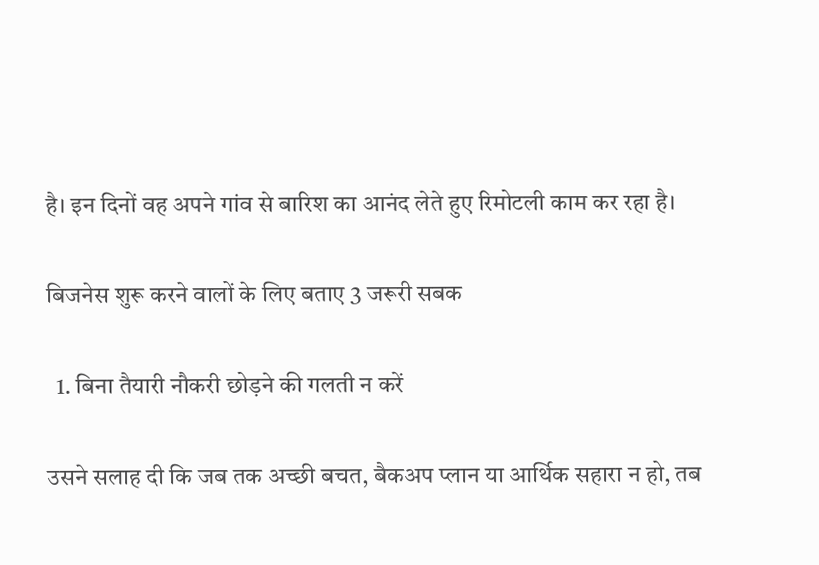है। इन दिनों वह अपने गांव से बारिश का आनंद लेते हुए रिमोटली काम कर रहा है।

बिजनेस शुरू करने वालों के लिए बताए 3 जरूरी सबक

  1. बिना तैयारी नौकरी छोड़ने की गलती न करें

उसने सलाह दी कि जब तक अच्छी बचत, बैकअप प्लान या आर्थिक सहारा न हो, तब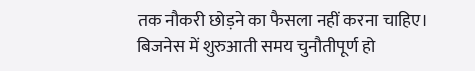तक नौकरी छोड़ने का फैसला नहीं करना चाहिए। बिजनेस में शुरुआती समय चुनौतीपूर्ण हो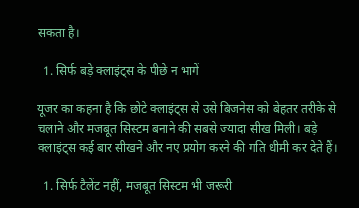सकता है।

  1. सिर्फ बड़े क्लाइंट्स के पीछे न भागें

यूजर का कहना है कि छोटे क्लाइंट्स से उसे बिजनेस को बेहतर तरीके से चलाने और मजबूत सिस्टम बनाने की सबसे ज्यादा सीख मिली। बड़े क्लाइंट्स कई बार सीखने और नए प्रयोग करने की गति धीमी कर देते हैं।

  1. सिर्फ टैलेंट नहीं, मजबूत सिस्टम भी जरूरी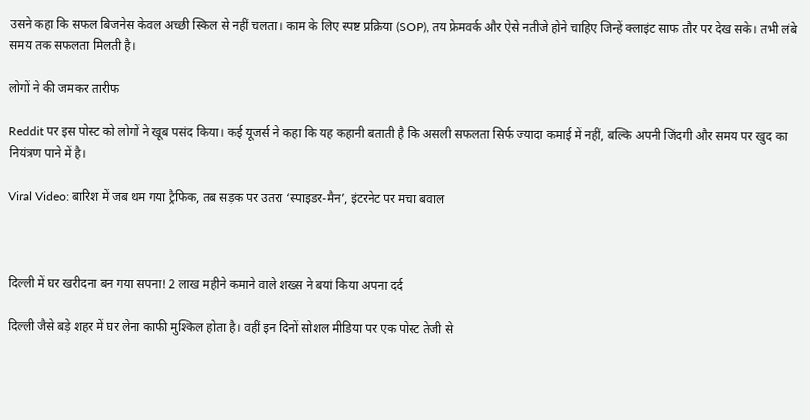उसने कहा कि सफल बिजनेस केवल अच्छी स्किल से नहीं चलता। काम के लिए स्पष्ट प्रक्रिया (SOP), तय फ्रेमवर्क और ऐसे नतीजे होने चाहिए जिन्हें क्लाइंट साफ तौर पर देख सके। तभी लंबे समय तक सफलता मिलती है।

लोगों ने की जमकर तारीफ

Reddit पर इस पोस्ट को लोगों ने खूब पसंद किया। कई यूजर्स ने कहा कि यह कहानी बताती है कि असली सफलता सिर्फ ज्यादा कमाई में नहीं, बल्कि अपनी जिंदगी और समय पर खुद का नियंत्रण पाने में है।

Viral Video: बारिश में जब थम गया ट्रैफिक, तब सड़क पर उतरा ‘स्पाइडर-मैन’, इंटरनेट पर मचा बवाल



दिल्ली में घर खरीदना बन गया सपना! 2 लाख महीने कमाने वाले शख्स ने बयां किया अपना दर्द

दिल्ली जैसे बड़े शहर में घर लेना काफी मुश्किल होता है। वहीं इन दिनों सोशल मीडिया पर एक पोस्ट तेजी से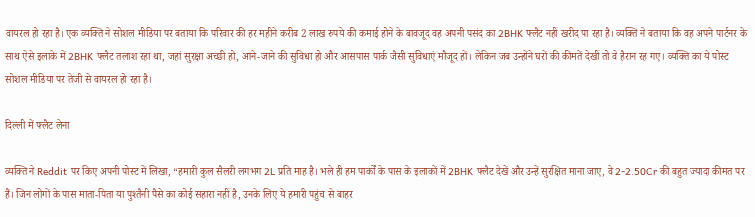वायरल हो रहा है। एक व्यक्ति ने सोशल मीडिया पर बताया कि परिवार की हर महीने करीब 2 लाख रुपये की कमाई होने के बावजूद वह अपनी पसंद का 2BHK फ्लैट नहीं खरीद पा रहा है। व्यक्ति ने बताया कि वह अपने पार्टनर के साथ ऐसे इलाके में 2BHK फ्लैट तलाश रहा था, जहां सुरक्षा अच्छी हो, आने-जाने की सुविधा हो और आसपास पार्क जैसी सुविधाएं मौजूद हों। लेकिन जब उन्होंने घरों की कीमतें देखीं तो वे हैरान रह गए। व्यक्ति का ये पोस्ट सोशल मीडिया पर तेजी से वायरल हो रहा है।

दिल्ली में फ्लैट लेना

व्यक्ति ने Reddit पर किए अपनी पोस्ट में लिखा, “हमारी कुल सैलरी लगभग 2L प्रति माह है। भले ही हम पार्कों के पास के इलाकों में 2BHK फ्लैट देखें और उन्हें सुरक्षित माना जाए, वे 2-2.50Cr की बहुत ज्यादा कीमत पर हैं। जिन लोगों के पास माता-पिता या पुश्तैनी पैसे का कोई सहारा नहीं है, उनके लिए ये हमारी पहुंच से बाहर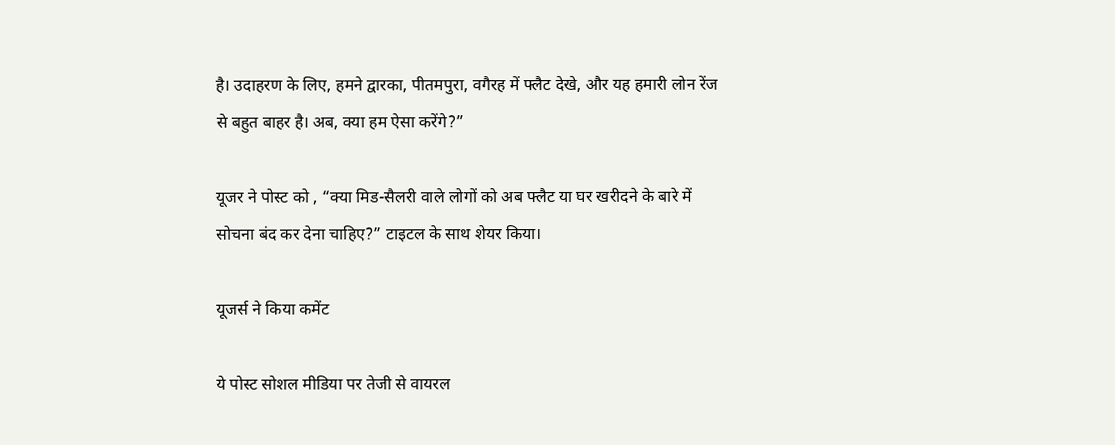है। उदाहरण के लिए, हमने द्वारका, पीतमपुरा, वगैरह में फ्लैट देखे, और यह हमारी लोन रेंज से बहुत बाहर है। अब, क्या हम ऐसा करेंगे?”

यूजर ने पोस्ट को , “क्या मिड-सैलरी वाले लोगों को अब फ्लैट या घर खरीदने के बारे में सोचना बंद कर देना चाहिए?” टाइटल के साथ शेयर किया।

यूजर्स ने किया कमेंट

ये पोस्ट सोशल मीडिया पर तेजी से वायरल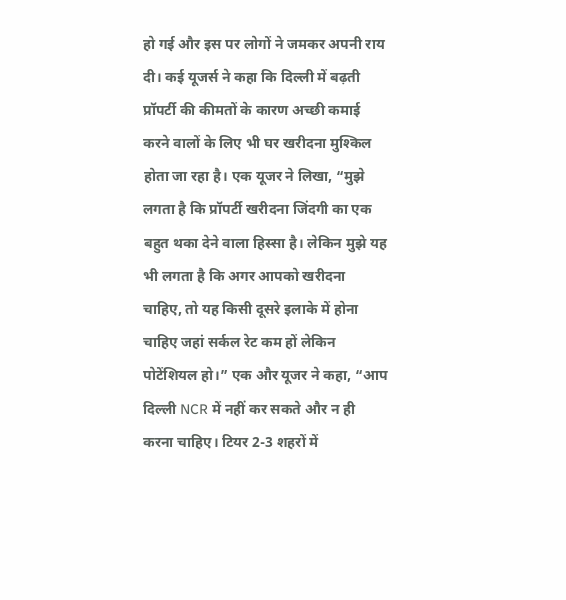हो गई और इस पर लोगों ने जमकर अपनी राय दी। कई यूजर्स ने कहा कि दिल्ली में बढ़ती प्रॉपर्टी की कीमतों के कारण अच्छी कमाई करने वालों के लिए भी घर खरीदना मुश्किल होता जा रहा है। एक यूजर ने लिखा, “मुझे लगता है कि प्रॉपर्टी खरीदना जिंदगी का एक बहुत थका देने वाला हिस्सा है। लेकिन मुझे यह भी लगता है कि अगर आपको खरीदना चाहिए, तो यह किसी दूसरे इलाके में होना चाहिए जहां सर्कल रेट कम हों लेकिन पोटेंशियल हो।” एक और यूजर ने कहा, “आप दिल्ली NCR में नहीं कर सकते और न ही करना चाहिए। टियर 2-3 शहरों में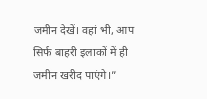जमीन देखें। वहां भी, आप सिर्फ बाहरी इलाकों में ही जमीन खरीद पाएंगे।”